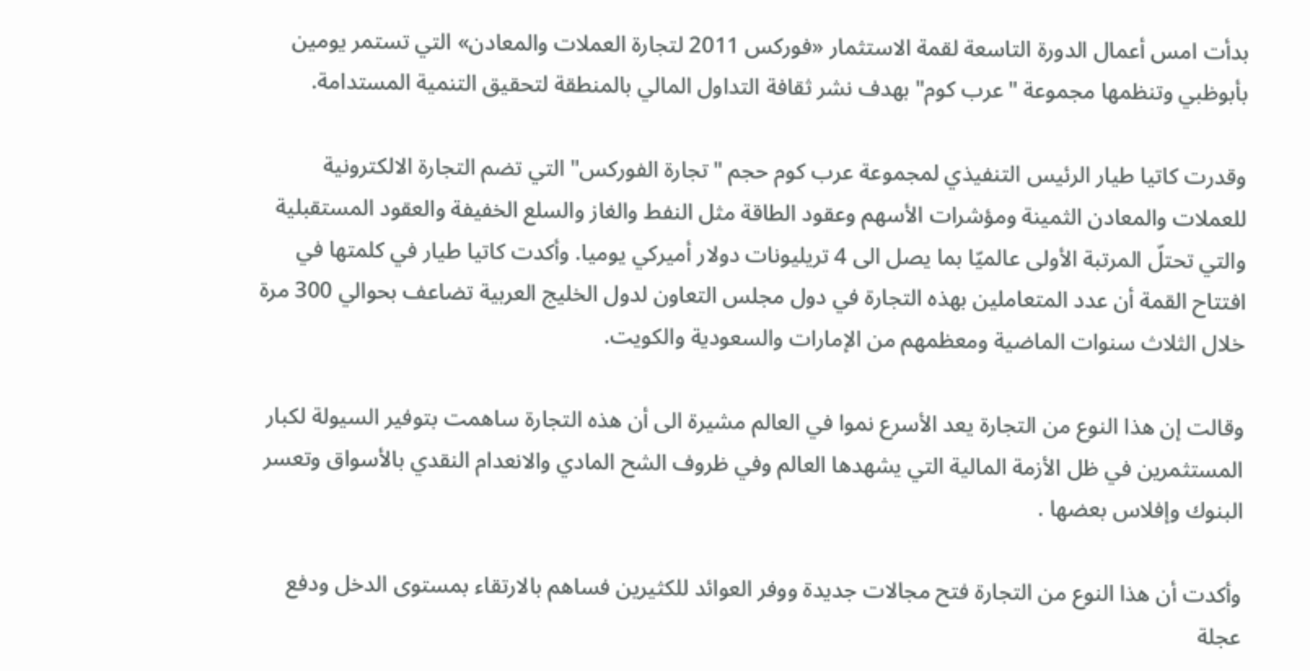بدأت امس أعمال الدورة التاسعة لقمة الاستثمار «فوركس 2011 لتجارة العملات والمعادن» التي تستمر يومين بأبوظبي وتنظمها مجموعة "عرب كوم" بهدف نشر ثقافة التداول المالي بالمنطقة لتحقيق التنمية المستدامة.

وقدرت كاتيا طيار الرئيس التنفيذي لمجموعة عرب كوم حجم "تجارة الفوركس" التي تضم التجارة الالكترونية للعملات والمعادن الثمينة ومؤشرات الأسهم وعقود الطاقة مثل النفط والغاز والسلع الخفيفة والعقود المستقبلية والتي تحتلّ المرتبة الأولى عالميّا بما يصل الى 4 تريليونات دولار أميركي يوميا. وأكدت كاتيا طيار في كلمتها في افتتاح القمة أن عدد المتعاملين بهذه التجارة في دول مجلس التعاون لدول الخليج العربية تضاعف بحوالي 300 مرة خلال الثلاث سنوات الماضية ومعظمهم من الإمارات والسعودية والكويت.

وقالت إن هذا النوع من التجارة يعد الأسرع نموا في العالم مشيرة الى أن هذه التجارة ساهمت بتوفير السيولة لكبار المستثمرين في ظل الأزمة المالية التي يشهدها العالم وفي ظروف الشح المادي والانعدام النقدي بالأسواق وتعسر البنوك وإفلاس بعضها .

وأكدت أن هذا النوع من التجارة فتح مجالات جديدة ووفر العوائد للكثيرين فساهم بالارتقاء بمستوى الدخل ودفع عجلة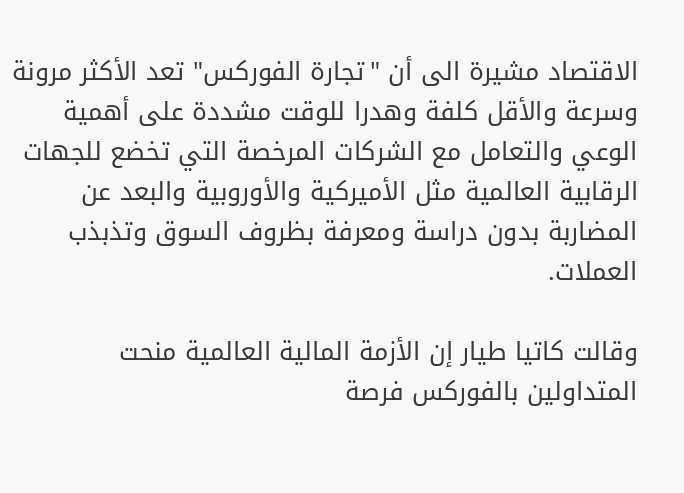الاقتصاد مشيرة الى أن "تجارة الفوركس" تعد الأكثر مرونة وسرعة والأقل كلفة وهدرا للوقت مشددة على أهمية الوعي والتعامل مع الشركات المرخصة التي تخضع للجهات الرقابية العالمية مثل الأميركية والأوروبية والبعد عن المضاربة بدون دراسة ومعرفة بظروف السوق وتذبذب العملات.

وقالت كاتيا طيار إن الأزمة المالية العالمية منحت المتداولين بالفوركس فرصة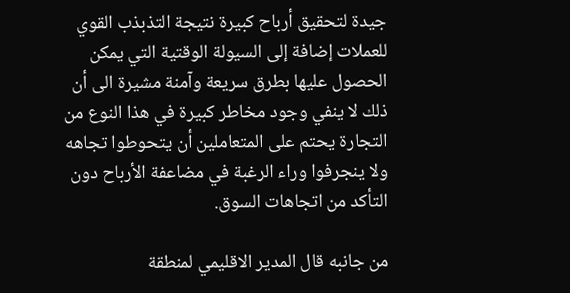جيدة لتحقيق أرباح كبيرة نتيجة التذبذب القوي للعملات إضافة إلى السيولة الوقتية التي يمكن الحصول عليها بطرق سريعة وآمنة مشيرة الى أن ذلك لا ينفي وجود مخاطر كبيرة في هذا النوع من التجارة يحتم على المتعاملين أن يتحوطوا تجاهه ولا ينجرفوا وراء الرغبة في مضاعفة الأرباح دون التأكد من اتجاهات السوق.

من جانبه قال المدير الاقليمي لمنطقة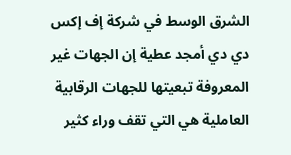الشرق الوسط في شركة إف إكس دي دي أمجد عطية إن الجهات غير المعروفة تبعيتها للجهات الرقابية العاملية هي التي تقف وراء كثير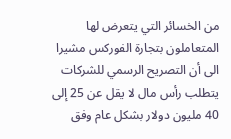من الخسائر التي يتعرض لها المتعاملون بتجارة الفوركس مشيرا الى أن التصريح الرسمي للشركات يتطلب رأس مال لا يقل عن 25 إلى 40 مليون دولار بشكل عام وفق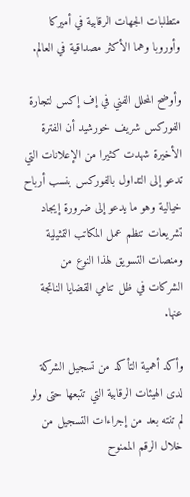متطلبات الجهات الرقابية في أميركا وأوروبا وهما الأكثر مصداقية في العالم.

وأوضح المحلل الفني في إف إكس لتجارة الفوركس شريف خورشيد أن الفترة الأخيرة شهدت كثيرا من الإعلانات التي تدعو إلى التداول بالفوركس بنسب أرباح خيالية وهو ما يدعو إلى ضرورة إيجاد تشريعات تنظم عمل المكاتب التمثيلية ومنصات التسويق لهذا النوع من الشركات في ظل تنامي القضايا الناتجة عنها.

وأكد أهمية التأكد من تسجيل الشركة لدى الهيئات الرقابية التي تتبعها حتى ولو لم تنته بعد من إجراءات التسجيل من خلال الرقم الممنوح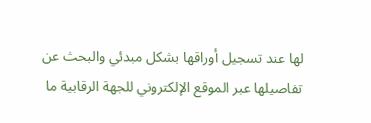لها عند تسجيل أوراقها بشكل مبدئي والبحث عن تفاصيلها عبر الموقع الإلكتروني للجهة الرقابية ما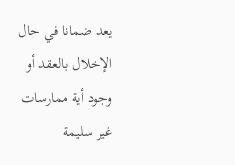يعد ضمانا في حال الإخلال بالعقد أو وجود أية ممارسات غير سليمة